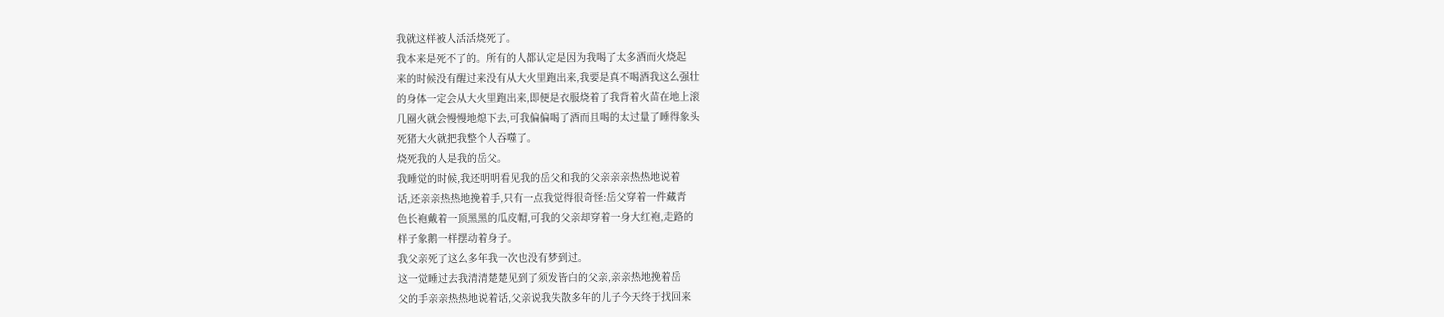我就这样被人活活烧死了。
我本来是死不了的。所有的人都认定是因为我喝了太多酒而火烧起
来的时候没有醒过来没有从大火里跑出来,我要是真不喝酒我这么强壮
的身体一定会从大火里跑出来,即便是衣服烧着了我背着火苗在地上滚
几圈火就会慢慢地熄下去,可我偏偏喝了酒而且喝的太过量了睡得象头
死猪大火就把我整个人吞噬了。
烧死我的人是我的岳父。
我睡觉的时候,我还明明看见我的岳父和我的父亲亲亲热热地说着
话,还亲亲热热地挽着手,只有一点我觉得很奇怪:岳父穿着一件藏青
色长袍戴着一顶黑黑的瓜皮帽,可我的父亲却穿着一身大红袍,走路的
样子象鹅一样摆动着身子。
我父亲死了这么多年我一次也没有梦到过。
这一觉睡过去我清清楚楚见到了须发皆白的父亲,亲亲热地挽着岳
父的手亲亲热热地说着话,父亲说我失散多年的儿子今天终于找回来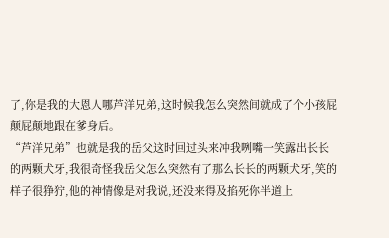了,你是我的大恩人哪芦洋兄弟,这时候我怎么突然间就成了个小孩屁
颠屁颠地跟在爹身后。
“芦洋兄弟”也就是我的岳父这时回过头来冲我咧嘴一笑露出长长
的两颗犬牙,我很奇怪我岳父怎么突然有了那么长长的两颗犬牙,笑的
样子很狰狞,他的神情像是对我说,还没来得及掐死你半道上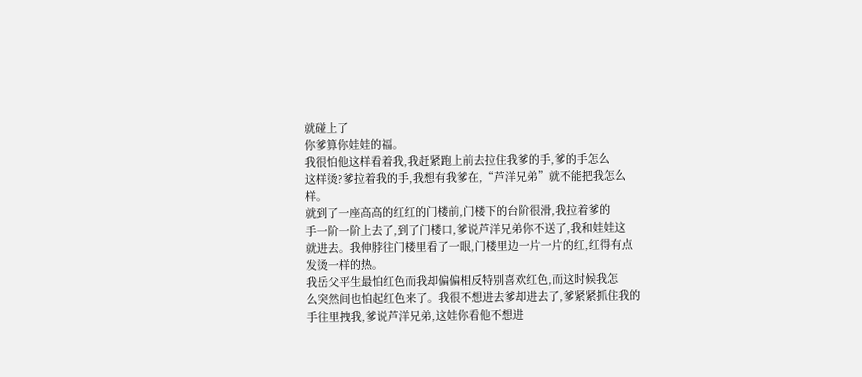就碰上了
你爹算你娃娃的福。
我很怕他这样看着我,我赶紧跑上前去拉住我爹的手,爹的手怎么
这样烫?爹拉着我的手,我想有我爹在,“芦洋兄弟”就不能把我怎么
样。
就到了一座高高的红红的门楼前,门楼下的台阶很滑,我拉着爹的
手一阶一阶上去了,到了门楼口,爹说芦洋兄弟你不送了,我和娃娃这
就进去。我伸脖往门楼里看了一眼,门楼里边一片一片的红,红得有点
发烫一样的热。
我岳父平生最怕红色而我却偏偏相反特别喜欢红色,而这时候我怎
么突然间也怕起红色来了。我很不想进去爹却进去了,爹紧紧抓住我的
手往里拽我,爹说芦洋兄弟,这娃你看他不想进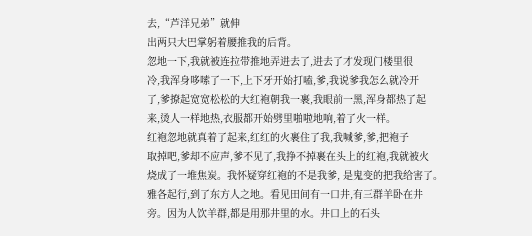去,“芦洋兄弟”就伸
出两只大巴掌躬着腰推我的后背。
忽地一下,我就被连拉带推地弄进去了,进去了才发现门楼里很
冷,我浑身哆嗦了一下,上下牙开始打嗑,爹,我说爹我怎么就冷开
了,爹撩起宽宽松松的大红袍朝我一裹,我眼前一黑,浑身都热了起
来,烫人一样地热,衣服都开始劈里啪啦地响,着了火一样。
红袍忽地就真着了起来,红红的火裹住了我,我喊爹,爹,把袍子
取掉吧,爹却不应声,爹不见了,我挣不掉裹在头上的红袍,我就被火
烧成了一堆焦炭。我怀疑穿红袍的不是我爹, 是鬼变的把我给害了。
雅各起行,到了东方人之地。看见田间有一口井,有三群羊卧在井
旁。因为人饮羊群,都是用那井里的水。井口上的石头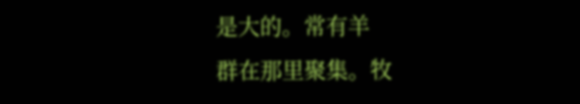是大的。常有羊
群在那里聚集。牧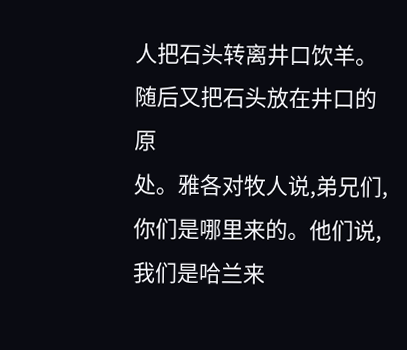人把石头转离井口饮羊。随后又把石头放在井口的原
处。雅各对牧人说,弟兄们,你们是哪里来的。他们说,我们是哈兰来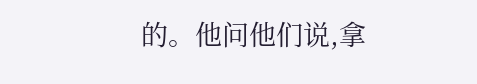的。他问他们说,拿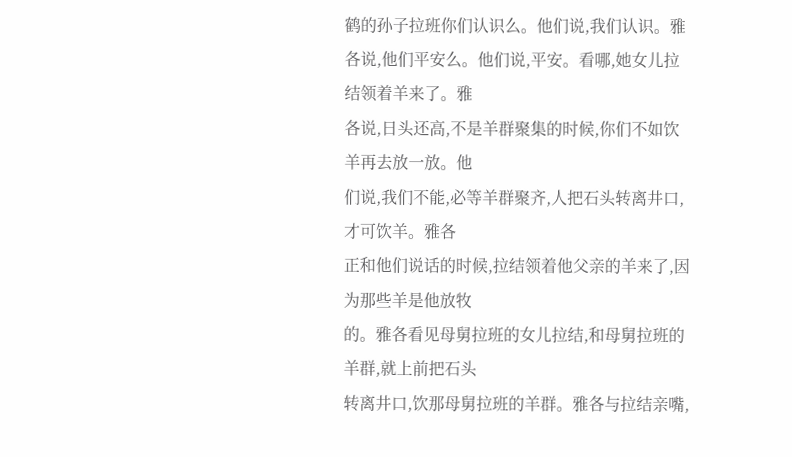鹤的孙子拉班你们认识么。他们说,我们认识。雅
各说,他们平安么。他们说,平安。看哪,她女儿拉结领着羊来了。雅
各说,日头还高,不是羊群聚集的时候,你们不如饮羊再去放一放。他
们说,我们不能,必等羊群聚齐,人把石头转离井口,才可饮羊。雅各
正和他们说话的时候,拉结领着他父亲的羊来了,因为那些羊是他放牧
的。雅各看见母舅拉班的女儿拉结,和母舅拉班的羊群,就上前把石头
转离井口,饮那母舅拉班的羊群。雅各与拉结亲嘴,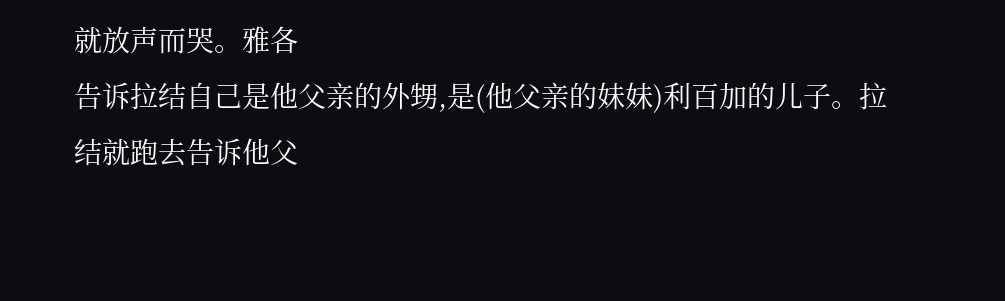就放声而哭。雅各
告诉拉结自己是他父亲的外甥,是(他父亲的妹妹)利百加的儿子。拉
结就跑去告诉他父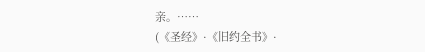亲。……
(《圣经》·《旧约全书》·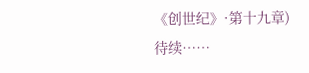《创世纪》·第十九章)
待续……